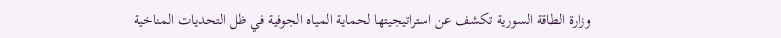وزارة الطاقة السورية تكشف عن استراتيجيتها لحماية المياه الجوفية في ظل التحديات المناخية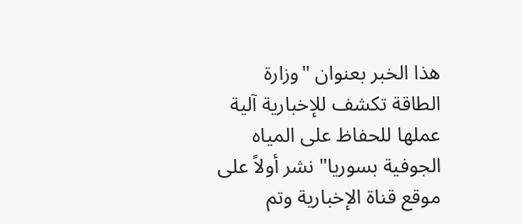هذا الخبر بعنوان "وزارة الطاقة تكشف للإخبارية آلية عملها للحفاظ على المياه الجوفية بسوريا" نشر أولاً على موقع قناة الإخبارية وتم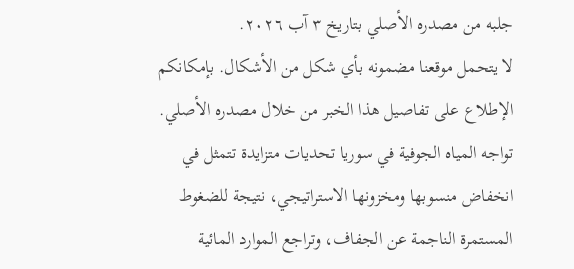جلبه من مصدره الأصلي بتاريخ ٣ آب ٢٠٢٦.
لا يتحمل موقعنا مضمونه بأي شكل من الأشكال. بإمكانكم الإطلاع على تفاصيل هذا الخبر من خلال مصدره الأصلي.
تواجه المياه الجوفية في سوريا تحديات متزايدة تتمثل في انخفاض منسوبها ومخزونها الاستراتيجي، نتيجة للضغوط المستمرة الناجمة عن الجفاف، وتراجع الموارد المائية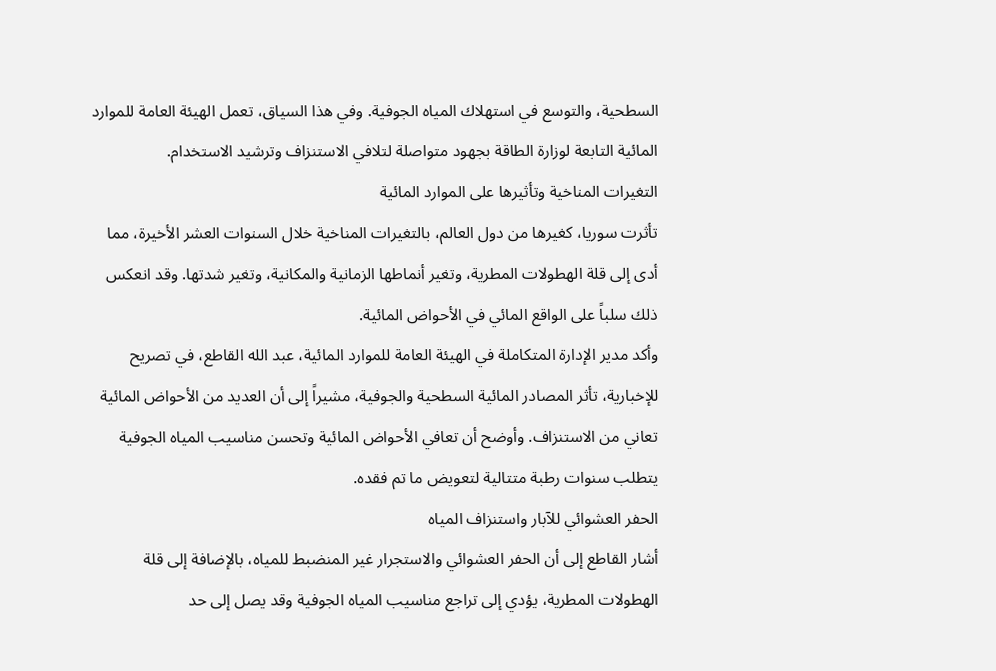السطحية، والتوسع في استهلاك المياه الجوفية. وفي هذا السياق، تعمل الهيئة العامة للموارد المائية التابعة لوزارة الطاقة بجهود متواصلة لتلافي الاستنزاف وترشيد الاستخدام.
التغيرات المناخية وتأثيرها على الموارد المائية
تأثرت سوريا، كغيرها من دول العالم، بالتغيرات المناخية خلال السنوات العشر الأخيرة، مما أدى إلى قلة الهطولات المطرية، وتغير أنماطها الزمانية والمكانية، وتغير شدتها. وقد انعكس ذلك سلباً على الواقع المائي في الأحواض المائية.
وأكد مدير الإدارة المتكاملة في الهيئة العامة للموارد المائية، عبد الله القاطع، في تصريح للإخبارية، تأثر المصادر المائية السطحية والجوفية، مشيراً إلى أن العديد من الأحواض المائية تعاني من الاستنزاف. وأوضح أن تعافي الأحواض المائية وتحسن مناسيب المياه الجوفية يتطلب سنوات رطبة متتالية لتعويض ما تم فقده.
الحفر العشوائي للآبار واستنزاف المياه
أشار القاطع إلى أن الحفر العشوائي والاستجرار غير المنضبط للمياه، بالإضافة إلى قلة الهطولات المطرية، يؤدي إلى تراجع مناسيب المياه الجوفية وقد يصل إلى حد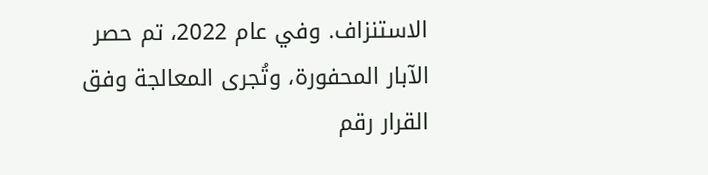الاستنزاف. وفي عام 2022، تم حصر الآبار المحفورة، وتُجرى المعالجة وفق القرار رقم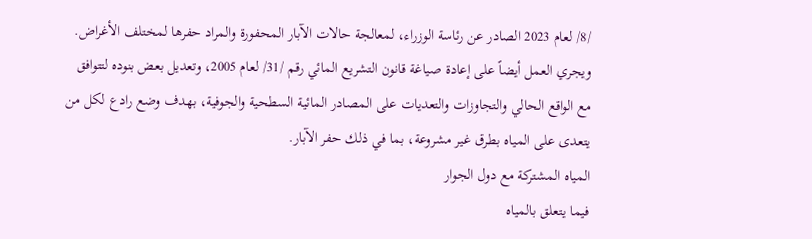/8/ لعام 2023 الصادر عن رئاسة الوزراء، لمعالجة حالات الآبار المحفورة والمراد حفرها لمختلف الأغراض.
ويجري العمل أيضاً على إعادة صياغة قانون التشريع المائي رقم /31/ لعام 2005، وتعديل بعض بنوده لتتوافق مع الواقع الحالي والتجاوزات والتعديات على المصادر المائية السطحية والجوفية، بهدف وضع رادع لكل من يتعدى على المياه بطرق غير مشروعة، بما في ذلك حفر الآبار.
المياه المشتركة مع دول الجوار
فيما يتعلق بالمياه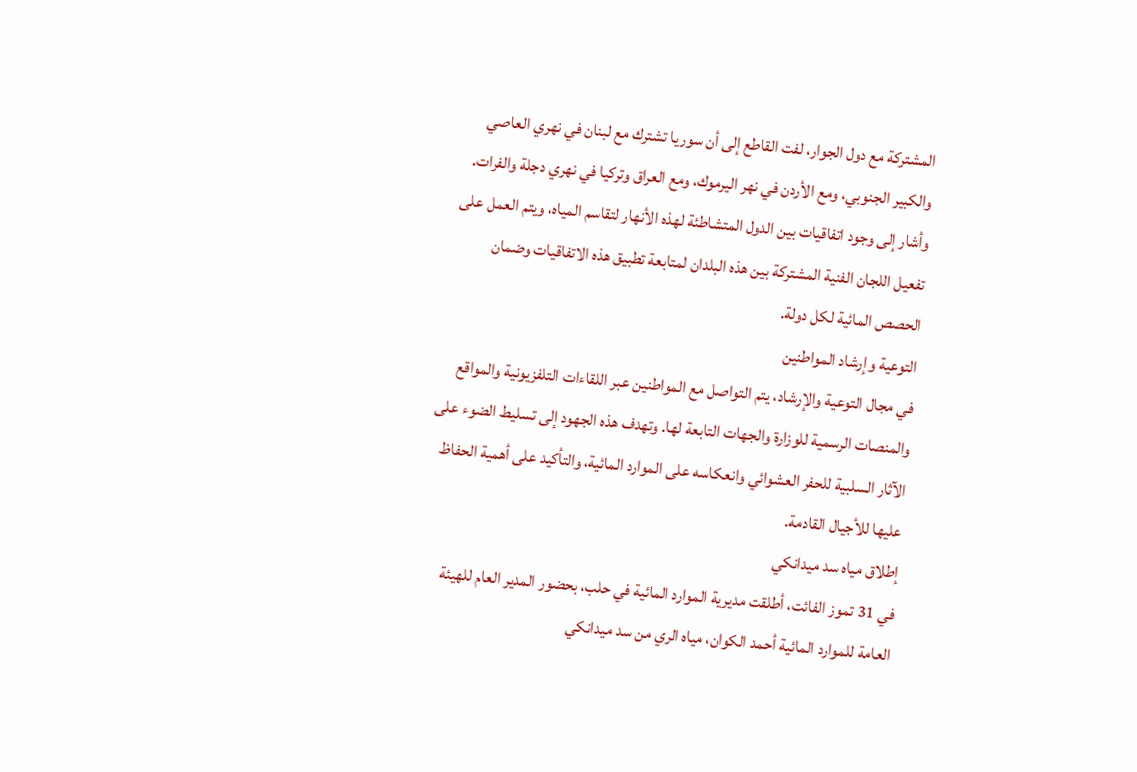المشتركة مع دول الجوار، لفت القاطع إلى أن سوريا تشترك مع لبنان في نهري العاصي والكبير الجنوبي، ومع الأردن في نهر اليرموك، ومع العراق وتركيا في نهري دجلة والفرات. وأشار إلى وجود اتفاقيات بين الدول المتشاطئة لهذه الأنهار لتقاسم المياه، ويتم العمل على تفعيل اللجان الفنية المشتركة بين هذه البلدان لمتابعة تطبيق هذه الاتفاقيات وضمان الحصص المائية لكل دولة.
التوعية وإرشاد المواطنين
في مجال التوعية والإرشاد، يتم التواصل مع المواطنين عبر اللقاءات التلفزيونية والمواقع والمنصات الرسمية للوزارة والجهات التابعة لها. وتهدف هذه الجهود إلى تسليط الضوء على الآثار السلبية للحفر العشوائي وانعكاسه على الموارد المائية، والتأكيد على أهمية الحفاظ عليها للأجيال القادمة.
إطلاق مياه سد ميدانكي
في 31 تموز الفائت، أطلقت مديرية الموارد المائية في حلب، بحضور المدير العام للهيئة العامة للموارد المائية أحمد الكوان، مياه الري من سد ميدانكي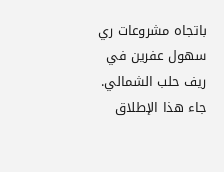باتجاه مشروعات ري سهول عفرين في ريف حلب الشمالي. جاء هذا الإطلاق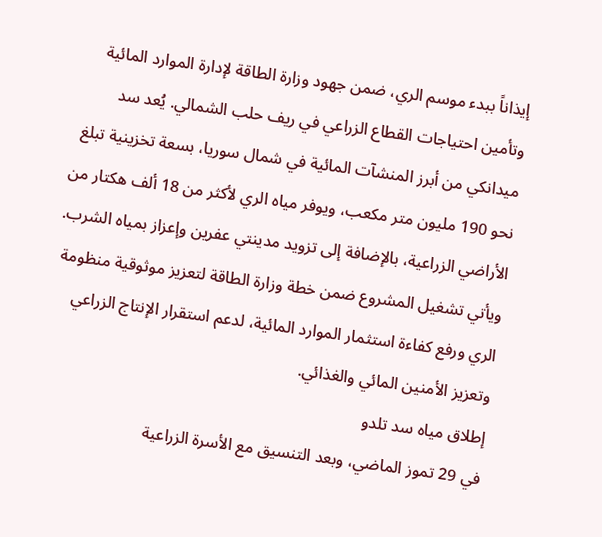إيذاناً ببدء موسم الري، ضمن جهود وزارة الطاقة لإدارة الموارد المائية وتأمين احتياجات القطاع الزراعي في ريف حلب الشمالي. يُعد سد ميدانكي من أبرز المنشآت المائية في شمال سوريا، بسعة تخزينية تبلغ نحو 190 مليون متر مكعب، ويوفر مياه الري لأكثر من 18 ألف هكتار من الأراضي الزراعية، بالإضافة إلى تزويد مدينتي عفرين وإعزاز بمياه الشرب. ويأتي تشغيل المشروع ضمن خطة وزارة الطاقة لتعزيز موثوقية منظومة الري ورفع كفاءة استثمار الموارد المائية، لدعم استقرار الإنتاج الزراعي وتعزيز الأمنين المائي والغذائي.
إطلاق مياه سد تلدو
في 29 تموز الماضي، وبعد التنسيق مع الأسرة الزراعية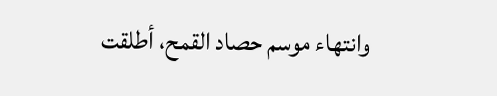وانتهاء موسم حصاد القمح، أطلقت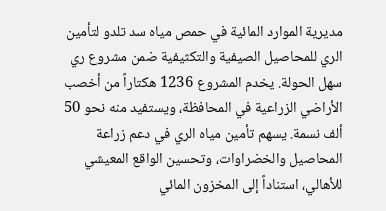مديرية الموارد المائية في حمص مياه سد تلدو لتأمين الري للمحاصيل الصيفية والتكثيفية ضمن مشروع ري سهل الحولة. يخدم المشروع 1236 هكتاراً من أخصب الأراضي الزراعية في المحافظة، ويستفيد منه نحو 50 ألف نسمة. يسهم تأمين مياه الري في دعم زراعة المحاصيل والخضراوات، وتحسين الواقع المعيشي للأهالي، استناداً إلى المخزون المائي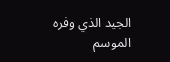الجيد الذي وفره الموسم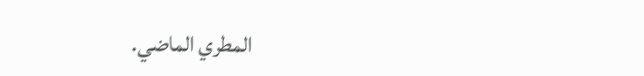المطري الماضي.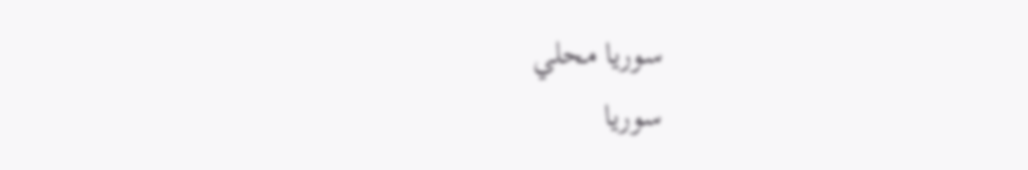سوريا محلي
سوريا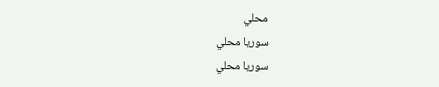محلي
سوريا محلي
سوريا محلي